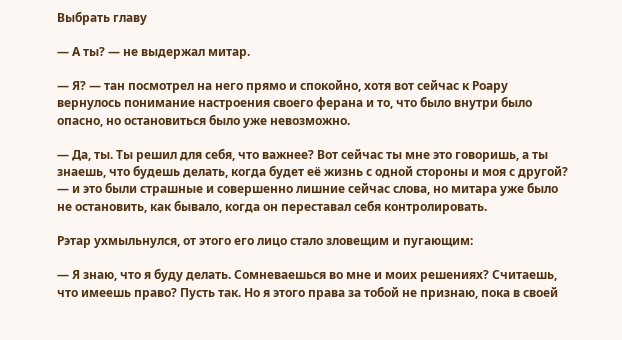Выбрать главу

— А ты? — не выдержал митар.

— Я? — тан посмотрел на него прямо и спокойно, хотя вот сейчас к Роару вернулось понимание настроения своего ферана и то, что было внутри было опасно, но остановиться было уже невозможно.

— Да, ты. Ты решил для себя, что важнее? Вот сейчас ты мне это говоришь, а ты знаешь, что будешь делать, когда будет её жизнь с одной стороны и моя с другой? — и это были страшные и совершенно лишние сейчас слова, но митара уже было не остановить, как бывало, когда он переставал себя контролировать.

Рэтар ухмыльнулся, от этого его лицо стало зловещим и пугающим:

— Я знаю, что я буду делать. Сомневаешься во мне и моих решениях? Считаешь, что имеешь право? Пусть так. Но я этого права за тобой не признаю, пока в своей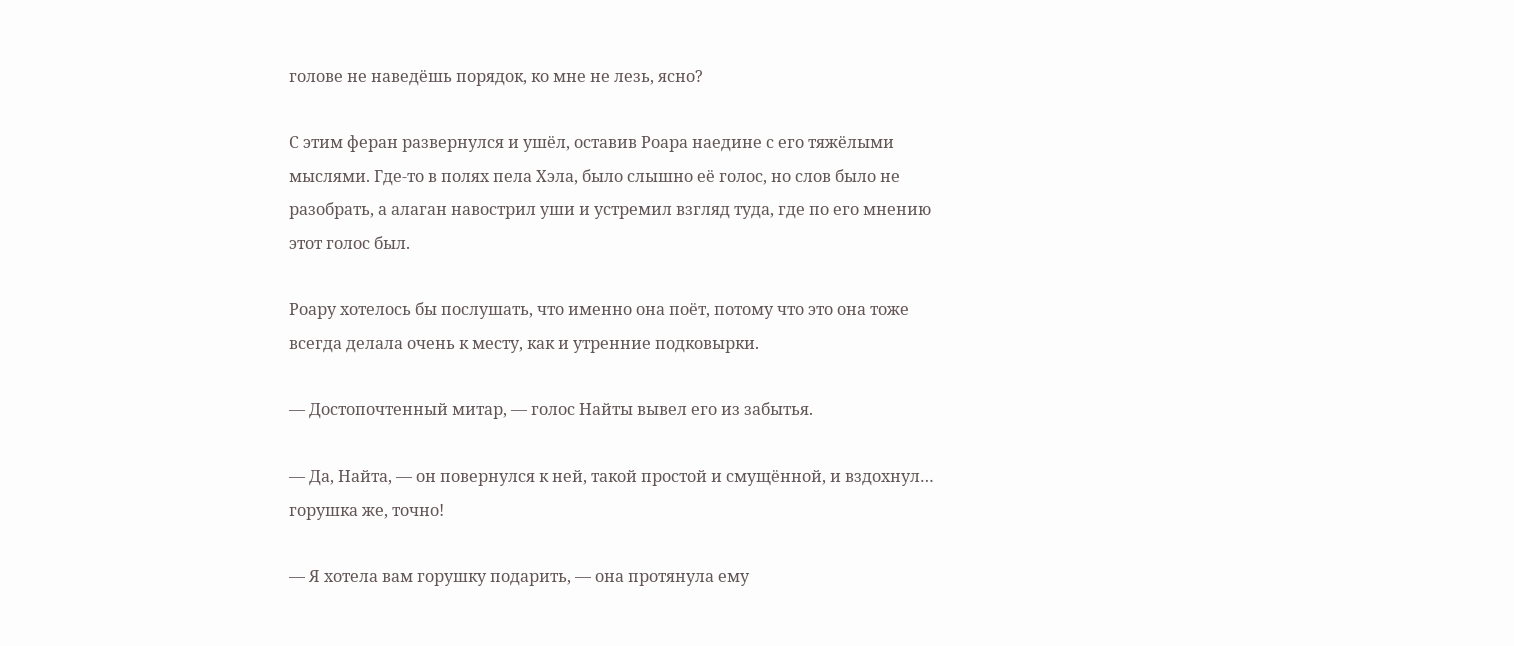голове не наведёшь порядок, ко мне не лезь, ясно?

С этим феран развернулся и ушёл, оставив Роара наедине с его тяжёлыми мыслями. Где-то в полях пела Хэла, было слышно её голос, но слов было не разобрать, а алаган навострил уши и устремил взгляд туда, где по его мнению этот голос был.

Роару хотелось бы послушать, что именно она поёт, потому что это она тоже всегда делала очень к месту, как и утренние подковырки.

— Достопочтенный митар, — голос Найты вывел его из забытья.

— Да, Найта, — он повернулся к ней, такой простой и смущённой, и вздохнул… горушка же, точно!

— Я хотела вам горушку подарить, — она протянула ему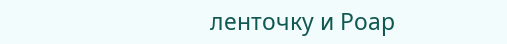ленточку и Роар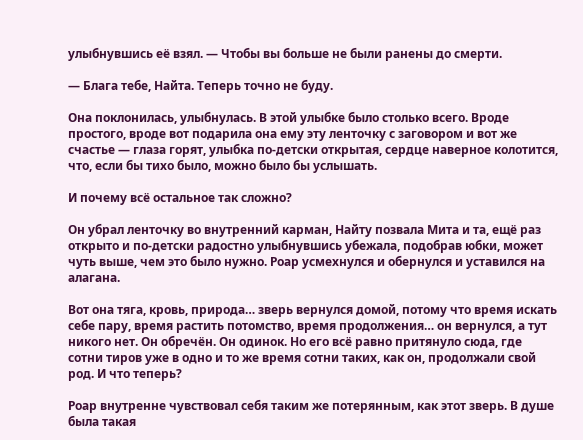улыбнувшись её взял. — Чтобы вы больше не были ранены до смерти.

— Блага тебе, Найта. Теперь точно не буду.

Она поклонилась, улыбнулась. В этой улыбке было столько всего. Вроде простого, вроде вот подарила она ему эту ленточку с заговором и вот же счастье — глаза горят, улыбка по-детски открытая, сердце наверное колотится, что, если бы тихо было, можно было бы услышать.

И почему всё остальное так сложно?

Он убрал ленточку во внутренний карман, Найту позвала Мита и та, ещё раз открыто и по-детски радостно улыбнувшись убежала, подобрав юбки, может чуть выше, чем это было нужно. Роар усмехнулся и обернулся и уставился на алагана.

Вот она тяга, кровь, природа… зверь вернулся домой, потому что время искать себе пару, время растить потомство, время продолжения… он вернулся, а тут никого нет. Он обречён. Он одинок. Но его всё равно притянуло сюда, где сотни тиров уже в одно и то же время сотни таких, как он, продолжали свой род. И что теперь?

Роар внутренне чувствовал себя таким же потерянным, как этот зверь. В душе была такая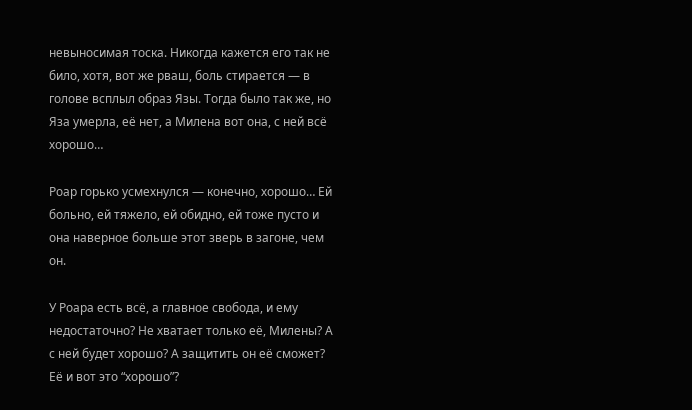невыносимая тоска. Никогда кажется его так не било, хотя, вот же рваш, боль стирается — в голове всплыл образ Язы. Тогда было так же, но Яза умерла, её нет, а Милена вот она, с ней всё хорошо…

Роар горько усмехнулся — конечно, хорошо… Ей больно, ей тяжело, ей обидно, ей тоже пусто и она наверное больше этот зверь в загоне, чем он.

У Роара есть всё, а главное свобода, и ему недостаточно? Не хватает только её, Милены? А с ней будет хорошо? А защитить он её сможет? Её и вот это “хорошо”?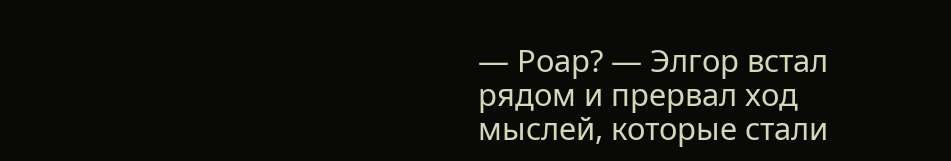— Роар? — Элгор встал рядом и прервал ход мыслей, которые стали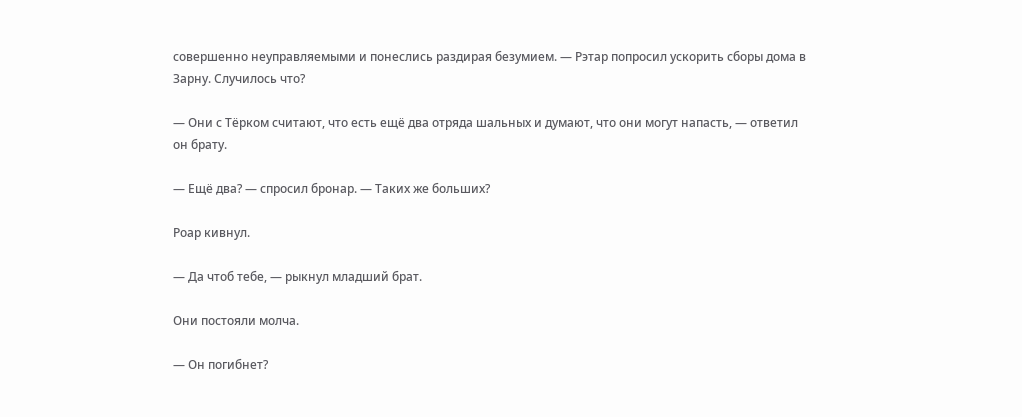совершенно неуправляемыми и понеслись раздирая безумием. — Рэтар попросил ускорить сборы дома в Зарну. Случилось что?

— Они с Тёрком считают, что есть ещё два отряда шальных и думают, что они могут напасть, — ответил он брату.

— Ещё два? — спросил бронар. — Таких же больших?

Роар кивнул.

— Да чтоб тебе, — рыкнул младший брат.

Они постояли молча.

— Он погибнет?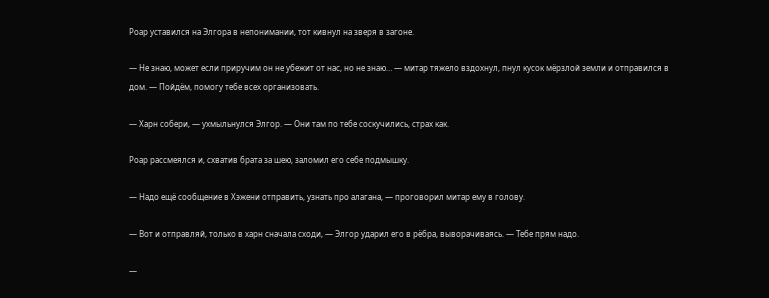Роар уставился на Элгора в непонимании, тот кивнул на зверя в загоне.

— Не знаю, может если приручим он не убежит от нас, но не знаю… — митар тяжело вздохнул, пнул кусок мёрзлой земли и отправился в дом. — Пойдём, помогу тебе всех организовать.

— Харн собери, — ухмыльнулся Элгор. — Они там по тебе соскучились, страх как.

Роар рассмеялся и, схватив брата за шею, заломил его себе подмышку.

— Надо ещё сообщение в Хэжени отправить, узнать про алагана, — проговорил митар ему в голову.

— Вот и отправляй, только в харн сначала сходи, — Элгор ударил его в рёбра, выворачиваясь. — Тебе прям надо.

—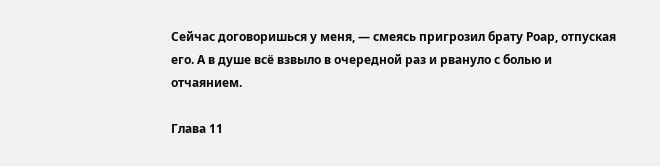Сейчас договоришься у меня, — смеясь пригрозил брату Роар, отпуская его. А в душе всё взвыло в очередной раз и рвануло с болью и отчаянием.

Глава 11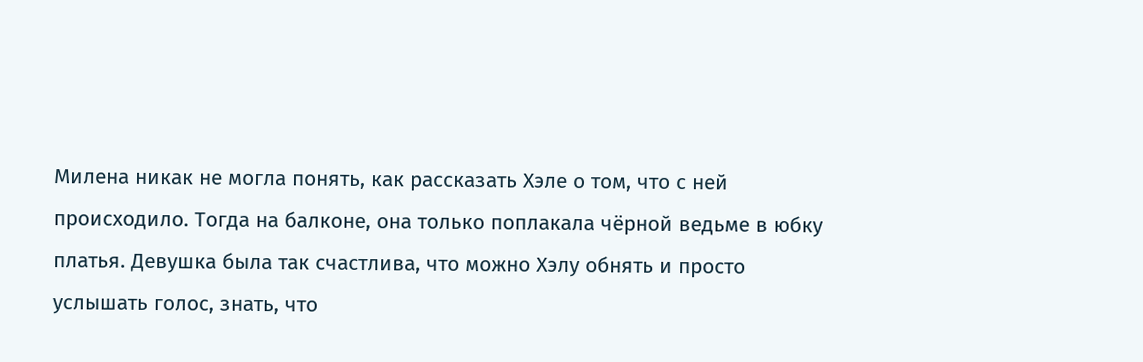Милена никак не могла понять, как рассказать Хэле о том, что с ней происходило. Тогда на балконе, она только поплакала чёрной ведьме в юбку платья. Девушка была так счастлива, что можно Хэлу обнять и просто услышать голос, знать, что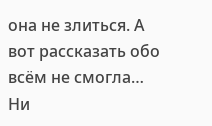она не злиться. А вот рассказать обо всём не смогла… Ни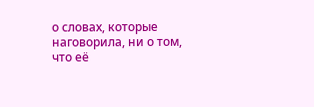о словах, которые наговорила, ни о том, что её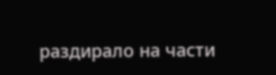раздирало на части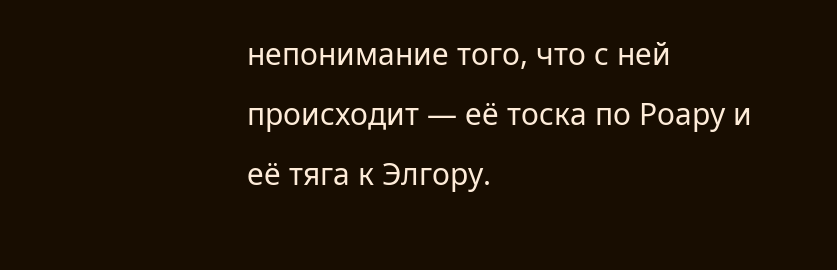непонимание того, что с ней происходит — её тоска по Роару и её тяга к Элгору.